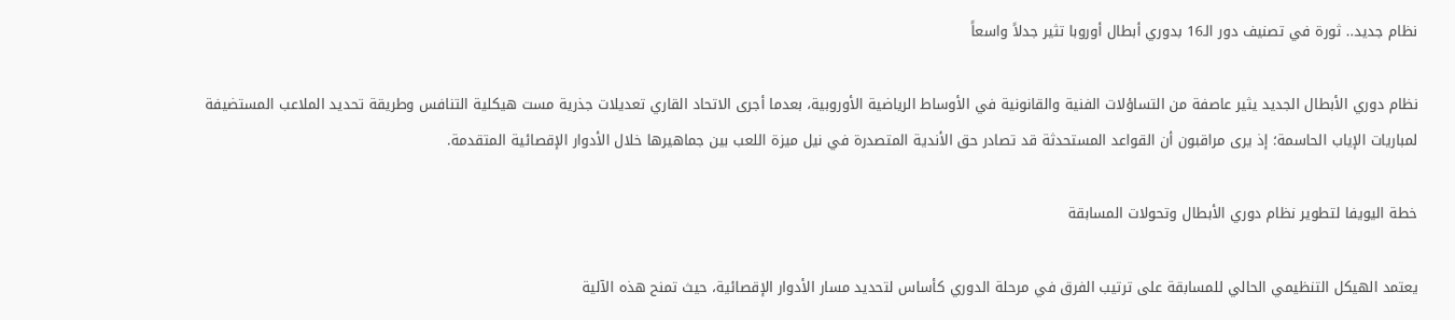نظام جديد.. ثورة في تصنيف دور الـ16 بدوري أبطال أوروبا تثير جدلاً واسعاً

نظام دوري الأبطال الجديد يثير عاصفة من التساؤلات الفنية والقانونية في الأوساط الرياضية الأوروبية، بعدما أجرى الاتحاد القاري تعديلات جذرية مست هيكلية التنافس وطريقة تحديد الملاعب المستضيفة لمباريات الإياب الحاسمة؛ إذ يرى مراقبون أن القواعد المستحدثة قد تصادر حق الأندية المتصدرة في نيل ميزة اللعب بين جماهيرها خلال الأدوار الإقصائية المتقدمة.

خطة اليويفا لتطوير نظام دوري الأبطال وتحولات المسابقة

يعتمد الهيكل التنظيمي الحالي للمسابقة على ترتيب الفرق في مرحلة الدوري كأساس لتحديد مسار الأدوار الإقصائية، حيث تمنح هذه الآلية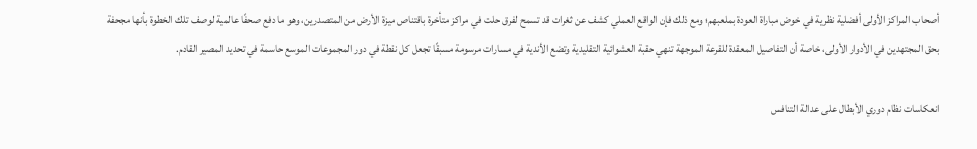أصحاب المراكز الأولى أفضلية نظرية في خوض مباراة العودة بملعبهم؛ ومع ذلك فإن الواقع العملي كشف عن ثغرات قد تسمح لفرق حلت في مراكز متأخرة باقتناص ميزة الأرض من المتصدرين، وهو ما دفع صحفًا عالمية لوصف تلك الخطوة بأنها مجحفة بحق المجتهدين في الأدوار الأولى، خاصة أن التفاصيل المعقدة للقرعة الموجهة تنهي حقبة العشوائية التقليدية وتضع الأندية في مسارات مرسومة مسبقًا تجعل كل نقطة في دور المجموعات الموسع حاسمة في تحديد المصير القادم.

انعكاسات نظام دوري الأبطال على عدالة التنافس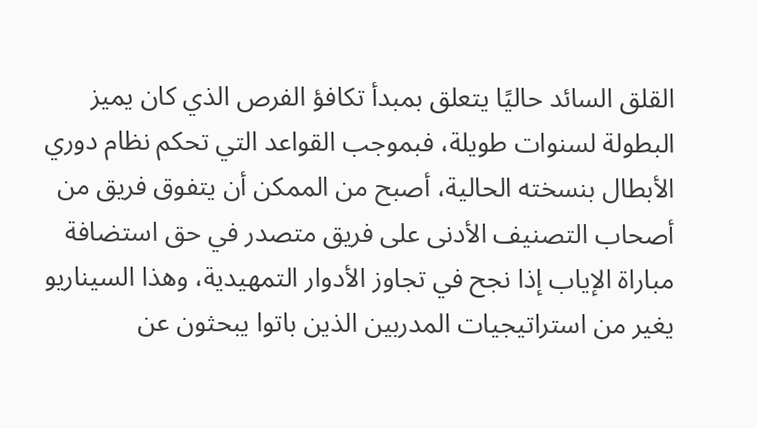القلق السائد حاليًا يتعلق بمبدأ تكافؤ الفرص الذي كان يميز البطولة لسنوات طويلة، فبموجب القواعد التي تحكم نظام دوري الأبطال بنسخته الحالية، أصبح من الممكن أن يتفوق فريق من أصحاب التصنيف الأدنى على فريق متصدر في حق استضافة مباراة الإياب إذا نجح في تجاوز الأدوار التمهيدية، وهذا السيناريو يغير من استراتيجيات المدربين الذين باتوا يبحثون عن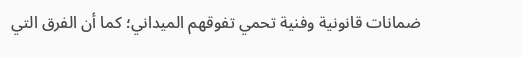ضمانات قانونية وفنية تحمي تفوقهم الميداني؛ كما أن الفرق التي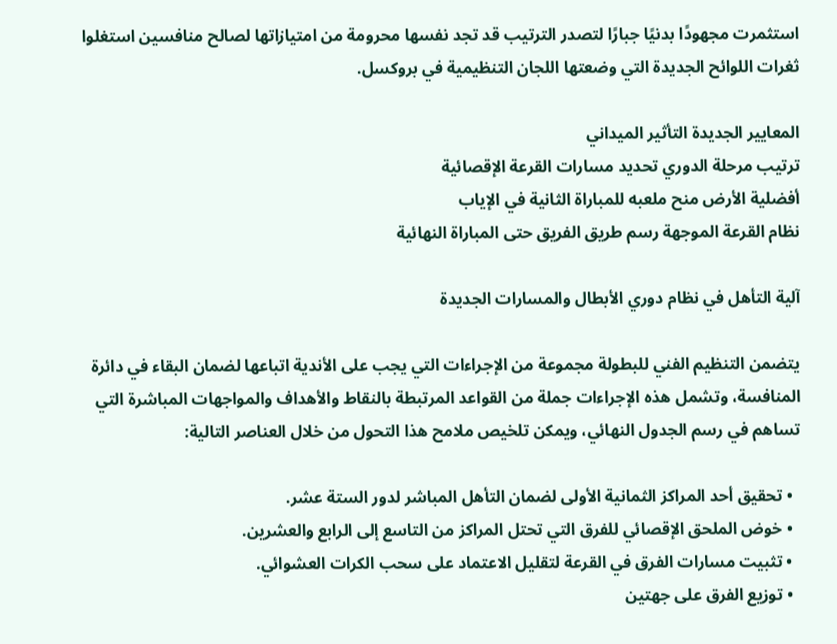استثمرت مجهودًا بدنيًا جبارًا لتصدر الترتيب قد تجد نفسها محرومة من امتيازاتها لصالح منافسين استغلوا ثغرات اللوائح الجديدة التي وضعتها اللجان التنظيمية في بروكسل.

المعايير الجديدة التأثير الميداني
ترتيب مرحلة الدوري تحديد مسارات القرعة الإقصائية
أفضلية الأرض منح ملعبه للمباراة الثانية في الإياب
نظام القرعة الموجهة رسم طريق الفريق حتى المباراة النهائية

آلية التأهل في نظام دوري الأبطال والمسارات الجديدة

يتضمن التنظيم الفني للبطولة مجموعة من الإجراءات التي يجب على الأندية اتباعها لضمان البقاء في دائرة المنافسة، وتشمل هذه الإجراءات جملة من القواعد المرتبطة بالنقاط والأهداف والمواجهات المباشرة التي تساهم في رسم الجدول النهائي، ويمكن تلخيص ملامح هذا التحول من خلال العناصر التالية:

  • تحقيق أحد المراكز الثمانية الأولى لضمان التأهل المباشر لدور الستة عشر.
  • خوض الملحق الإقصائي للفرق التي تحتل المراكز من التاسع إلى الرابع والعشرين.
  • تثبيت مسارات الفرق في القرعة لتقليل الاعتماد على سحب الكرات العشوائي.
  • توزيع الفرق على جهتين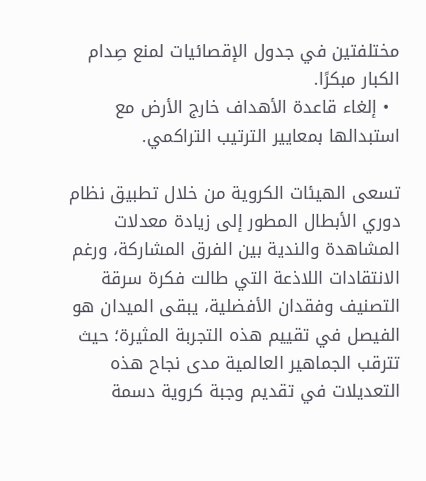مختلفتين في جدول الإقصائيات لمنع صِدام الكبار مبكرًا.
  • إلغاء قاعدة الأهداف خارج الأرض مع استبدالها بمعايير الترتيب التراكمي.

تسعى الهيئات الكروية من خلال تطبيق نظام دوري الأبطال المطور إلى زيادة معدلات المشاهدة والندية بين الفرق المشاركة، ورغم الانتقادات اللاذعة التي طالت فكرة سرقة التصنيف وفقدان الأفضلية، يبقى الميدان هو الفيصل في تقييم هذه التجربة المثيرة؛ حيث تترقب الجماهير العالمية مدى نجاح هذه التعديلات في تقديم وجبة كروية دسمة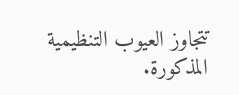تتجاوز العيوب التنظيمية المذكورة.